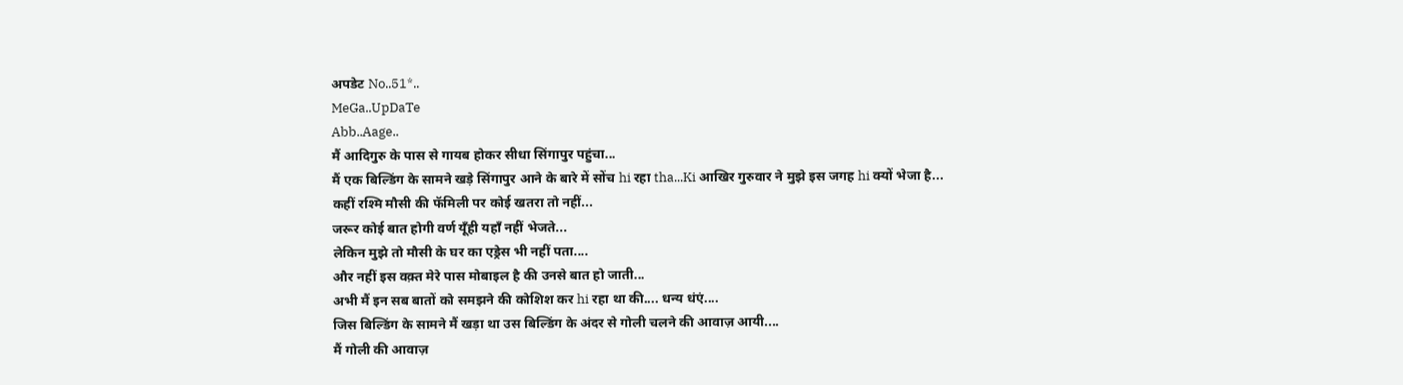अपडेट No..51*..
MeGa..UpDaTe
Abb..Aage..
मैं आदिगुरु के पास से गायब होकर सीधा सिंगापुर पहुंचा...
मैं एक बिल्डिंग के सामने खड़े सिंगापुर आने के बारे में सोंच hi रहा tha...Ki आखिर गुरुवार ने मुझे इस जगह hi क्यों भेजा है...
कहीं रश्मि मौसी की फॅमिली पर कोई खतरा तो नहीं...
जरूर कोई बात होगी वर्ण यूँही यहाँ नहीं भेजते...
लेकिन मुझे तो मौसी के घर का एड्रेस भी नहीं पता....
और नहीं इस वक़्त मेरे पास मोबाइल है की उनसे बात हो जाती...
अभी मैं इन सब बातों को समझने की कोशिश कर hi रहा था की.... धन्य धंएं....
जिस बिल्डिंग के सामने मैं खड़ा था उस बिल्डिंग के अंदर से गोली चलने की आवाज़ आयी....
मैं गोली की आवाज़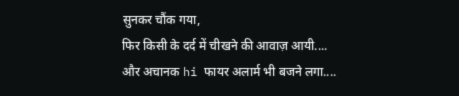सुनकर चौंक गया,
फिर किसी के दर्द में चीखने की आवाज़ आयी....
और अचानक hi फायर अलार्म भी बजने लगा....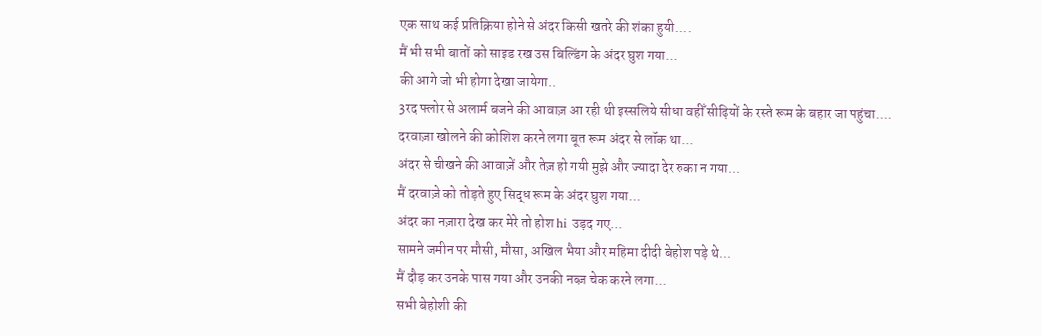एक साथ कई प्रतिक्रिया होने से अंदर किसी खतरे की शंका हुयी....
मैं भी सभी बातों को साइड रख उस बिल्डिंग के अंदर घुश गया...
की आगे जो भी होगा देखा जायेगा..
3रद फ्लोर से अलार्म बजने की आवाज़ आ रही थी इस्सलिये सीधा वहीँ सीढ़ियों के रस्ते रूम के बहार जा पहुंचा....
दरवाज़ा खोलने की कोशिश करने लगा बूत रूम अंदर से लॉक था...
अंदर से चीखने की आवाज़ें और तेज़ हो गयी मुझे और ज्यादा देर रुका न गया...
मैं दरवाज़े को तोड़ते हुए सिद्ध रूम के अंदर घुश गया...
अंदर का नज़ारा देख कर मेरे तो होश hi उड़द गए...
सामने जमीन पर मौसी, मौसा, अखिल भैया और महिमा दीदी बेहोश पड़े थे...
मैं दौड़ कर उनके पास गया और उनकी नब्ज़ चेक करने लगा...
सभी बेहोशी की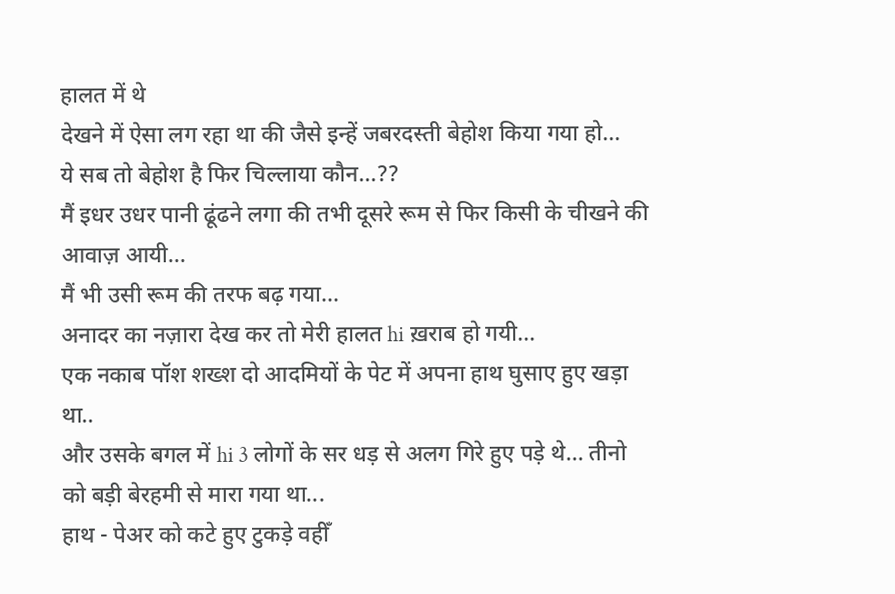हालत में थे
देखने में ऐसा लग रहा था की जैसे इन्हें जबरदस्ती बेहोश किया गया हो...
ये सब तो बेहोश है फिर चिल्लाया कौन...??
मैं इधर उधर पानी ढूंढने लगा की तभी दूसरे रूम से फिर किसी के चीखने की आवाज़ आयी...
मैं भी उसी रूम की तरफ बढ़ गया...
अनादर का नज़ारा देख कर तो मेरी हालत hi ख़राब हो गयी...
एक नकाब पॉश शख्श दो आदमियों के पेट में अपना हाथ घुसाए हुए खड़ा था..
और उसके बगल में hi 3 लोगों के सर धड़ से अलग गिरे हुए पड़े थे... तीनो को बड़ी बेरहमी से मारा गया था...
हाथ - पेअर को कटे हुए टुकड़े वहीँ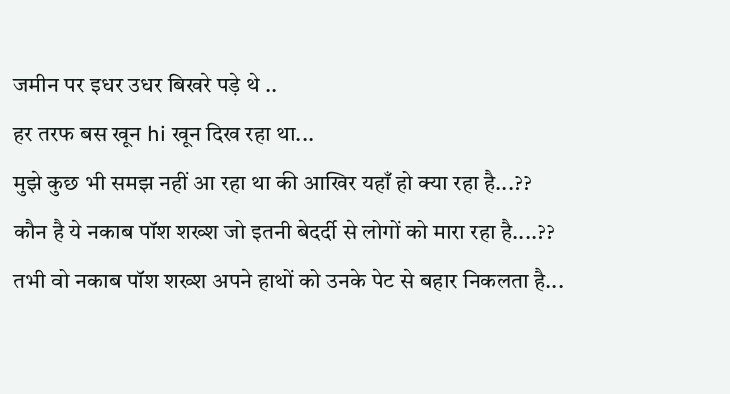जमीन पर इधर उधर बिखरे पड़े थे ..
हर तरफ बस खून hi खून दिख रहा था...
मुझे कुछ भी समझ नहीं आ रहा था की आखिर यहाँ हो क्या रहा है...??
कौन है ये नकाब पॉश शख्श जो इतनी बेदर्दी से लोगों को मारा रहा है....??
तभी वो नकाब पॉश शख्श अपने हाथों को उनके पेट से बहार निकलता है...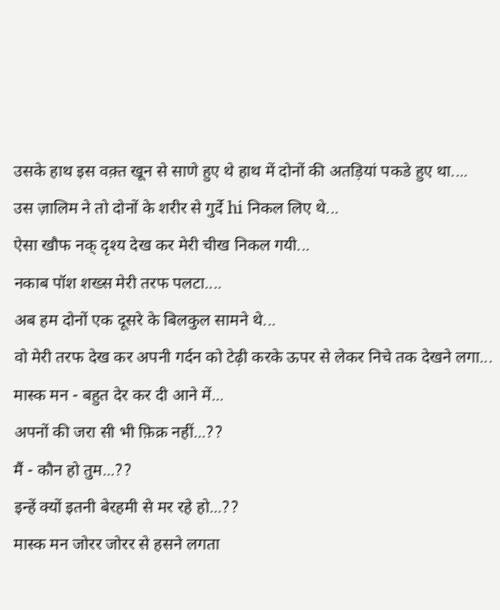उसके हाथ इस वक़्त खून से साणे हुए थे हाथ में दोनों की अतड़ियां पकडे हुए था....
उस ज़ालिम ने तो दोनों के शरीर से गुर्दे hi निकल लिए थे...
ऐसा खौफ नक् दृश्य देख कर मेरी चीख निकल गयी...
नकाब पॉश शख्स मेरी तरफ पलटा....
अब हम दोनों एक दूसरे के बिलकुल सामने थे...
वो मेरी तरफ देख कर अपनी गर्दन को टेढ़ी करके ऊपर से लेकर निचे तक देखने लगा...
मास्क मन - बहुत देर कर दी आने में...
अपनों की जरा सी भी फ़िक्र नहीं...??
मैं - कौन हो तुम...??
इन्हें क्यों इतनी बेरहमी से मर रहे हो...??
मास्क मन जोरर जोरर से हसने लगता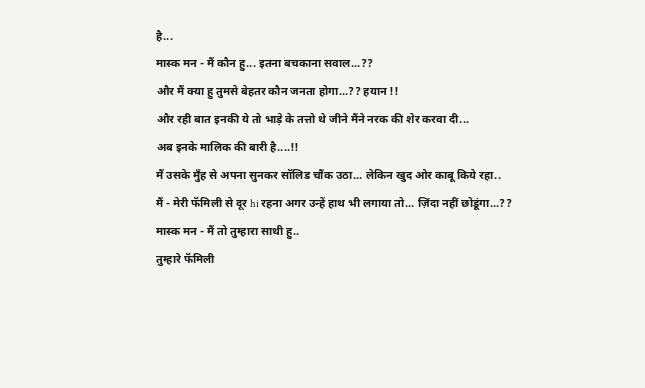है...
मास्क मन - मैं कौन हु... इतना बचकाना सवाल...??
और मैं क्या हु तुमसे बेहतर कौन जनता होगा...?? हयान !!
और रही बात इनकी ये तो भाड़े के तत्तो थे जीने मैंने नरक की शेर करवा दी...
अब इनके मालिक की बारी है....!!
मैं उसके मुँह से अपना सुनकर सॉलिड चौंक उठा... लेकिन खुद ओर काबू किये रहा..
मैं - मेरी फॅमिली से दूर hi रहना अगर उन्हें हाथ भी लगाया तो... ज़िंदा नहीं छोडूंगा...??
मास्क मन - मैं तो तुम्हारा साथी हु..
तुम्हारे फॅमिली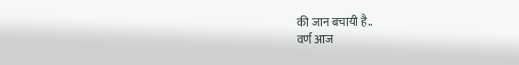की जान बचायी है..
वर्ण आज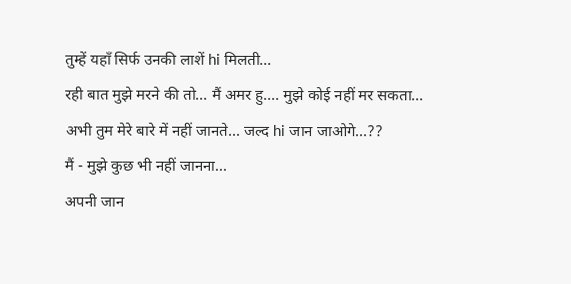तुम्हें यहाँ सिर्फ उनकी लाशें hi मिलती...
रही बात मुझे मरने की तो... मैं अमर हु.... मुझे कोई नहीं मर सकता...
अभी तुम मेरे बारे में नहीं जानते... जल्द hi जान जाओगे...??
मैं - मुझे कुछ भी नहीं जानना...
अपनी जान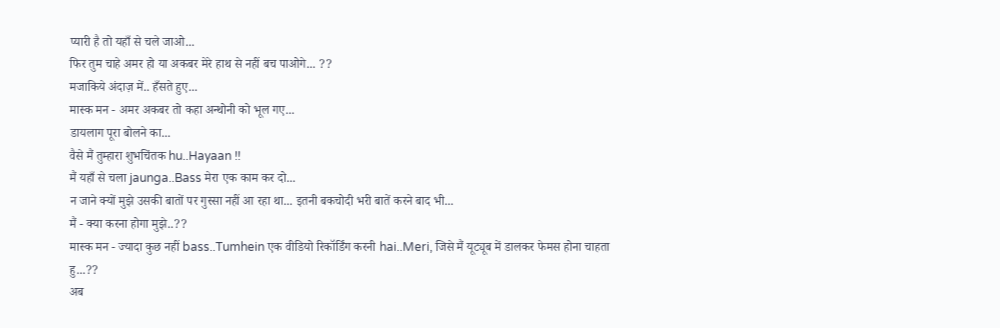प्यारी है तो यहाँ से चले जाओ...
फिर तुम चाहे अमर हो या अकबर मेरे हाथ से नहीं बच पाओगे... ??
मजाकिये अंदाज़ में.. हँसते हुए...
मास्क मन - अमर अकबर तो कहा अन्थोनी को भूल गए...
डायलाग पूरा बोलने का...
वैसे मैं तुम्हारा शुभचिंतक hu..Hayaan !!
मैं यहाँ से चला jaunga..Bass मेरा एक काम कर दो...
न जाने क्यों मुझे उसकी बातों पर गुस्सा नहीं आ रहा था... इतनी बकचोदी भरी बातें करने बाद भी...
मैं - क्या करना होगा मुझे..??
मास्क मन - ज्यादा कुछ नहीं bass..Tumhein एक वीडियो रिकॉर्डिंग करनी hai..Meri, जिसे मैं यूट्यूब में डालकर फेमस होना चाहता हु...??
अब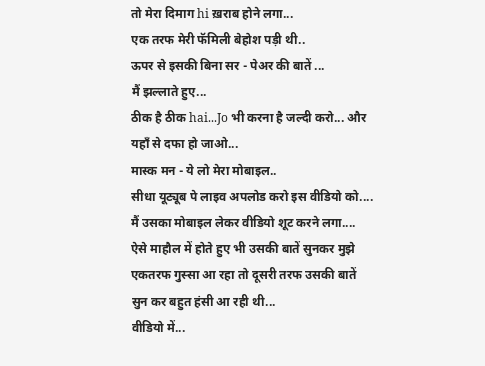तो मेरा दिमाग hi ख़राब होने लगा...
एक तरफ मेरी फॅमिली बेहोश पड़ी थी..
ऊपर से इसकी बिना सर - पेअर की बातें ...
मैं झल्लाते हुए...
ठीक है ठीक hai...Jo भी करना है जल्दी करो... और यहाँ से दफा हो जाओ...
मास्क मन - ये लो मेरा मोबाइल..
सीधा यूट्यूब पे लाइव अपलोड करो इस वीडियो को....
मैं उसका मोबाइल लेकर वीडियो शूट करने लगा....
ऐसे माहौल में होते हुए भी उसकी बातें सुनकर मुझे एकतरफ गुस्सा आ रहा तो दूसरी तरफ उसकी बातें सुन कर बहुत हंसी आ रही थी...
वीडियो में...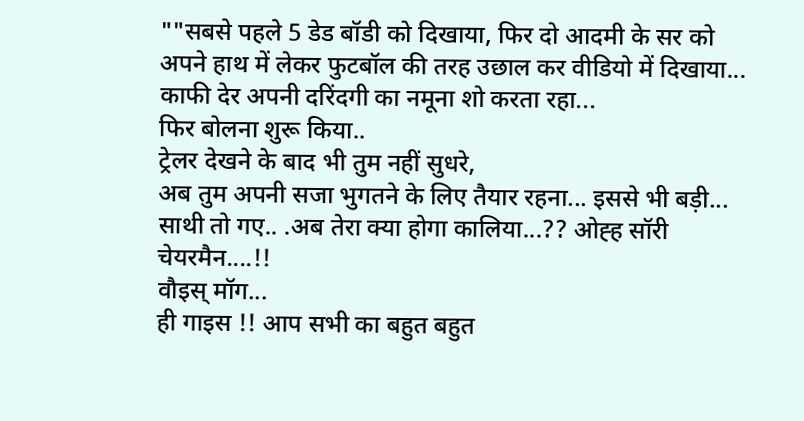""सबसे पहले 5 डेड बॉडी को दिखाया, फिर दो आदमी के सर को अपने हाथ में लेकर फुटबॉल की तरह उछाल कर वीडियो में दिखाया...
काफी देर अपनी दरिंदगी का नमूना शो करता रहा...
फिर बोलना शुरू किया..
ट्रेलर देखने के बाद भी तुम नहीं सुधरे,
अब तुम अपनी सजा भुगतने के लिए तैयार रहना... इससे भी बड़ी...
साथी तो गए.. .अब तेरा क्या होगा कालिया...?? ओह्ह सॉरी चेयरमैन....!!
वौइस् मॉग...
ही गाइस !! आप सभी का बहुत बहुत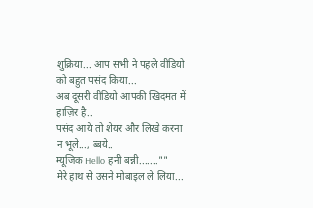शुक्रिया... आप सभी ने पहले वीडियो को बहुत पसंद किया...
अब दूसरी वीडियो आपकी खिदमत में हाज़िर है..
पसंद आये तो शेयर और लिखे करना न भूले..., ब्बये..
म्यूजिक Hello हनी बन्नी.......""
मेरे हाथ से उसने मोबाइल ले लिया...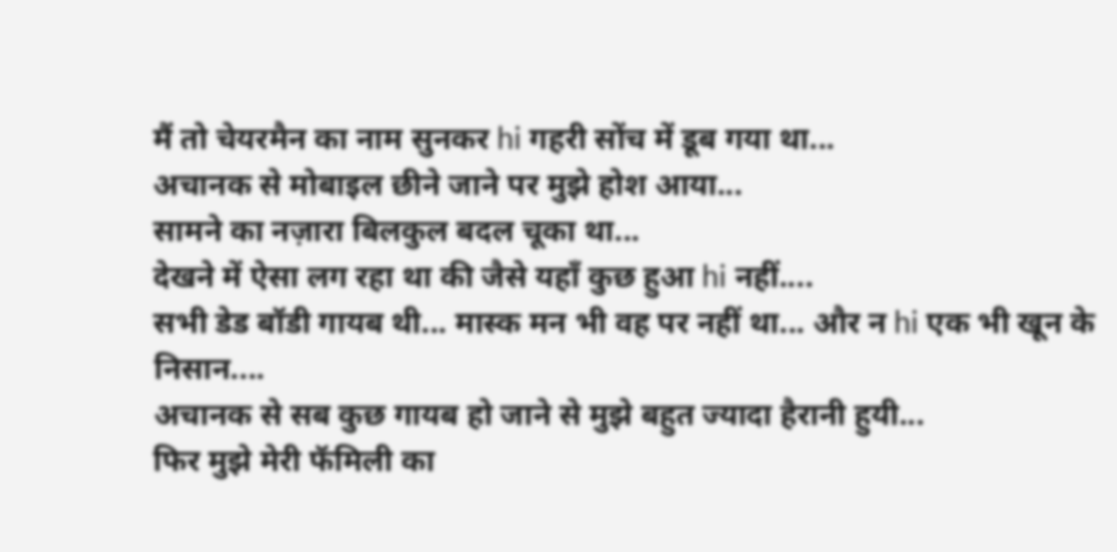मैं तो चेयरमैन का नाम सुनकर hi गहरी सोंच में डूब गया था...
अचानक से मोबाइल छीने जाने पर मुझे होश आया...
सामने का नज़ारा बिलकुल बदल चूका था...
देखने में ऐसा लग रहा था की जैसे यहाँ कुछ हुआ hi नहीं....
सभी डेड बॉडी गायब थी... मास्क मन भी वह पर नहीं था... और न hi एक भी खून के निसान....
अचानक से सब कुछ गायब हो जाने से मुझे बहुत ज्यादा हैरानी हुयी...
फिर मुझे मेरी फॅमिली का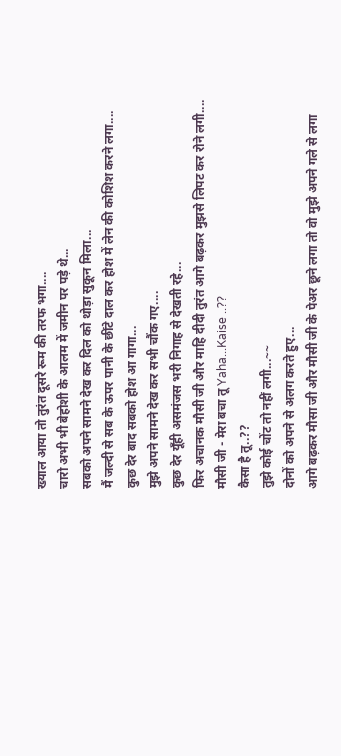ख्याल आया तो तुरंत दूसरे रूम की तरफ भगा....
चारो अभी भी बेहोशी के आलम में जमीन पर पड़े थे...
सबको अपने सामने देख कर दिल को थोड़ा सुकून मिला...
मैं जल्दी से सब के ऊपर पानी के छींटे दाल कर होश में लेन की कोशिश करने लगा....
कुछ देर बाद सबको होश आ गागा...
मुझे अपने सामने देख कर सभी चौंक गए....
कुछ देर यूँही असमंजस भरी निगाह से देखती रहे...
फिर अचानक मौसी जी और माहि दीदी तुरंत आगे बढ़कर मुझसे लिपट कर रोने लगी....
मौसी जी - मेरा बचा तू Yaha...Kaise ..??
कैसा है तू..??
तुझे कोई चोंट तो नहीं लगी...~~
दोनों को अपने से अलग करते हुए...
आगे बढ़कर मौसा जी और मौसी जी के पेअर छूने लगा तो वो मुझे अपने गले से लगा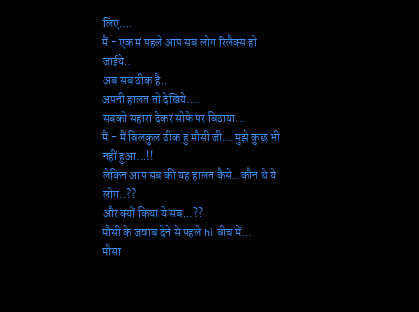लिए....
मैं - एक मं पहले आप सब लोग रिलैक्स हो जाईये..
अब सब ठीक है..
अपनी हालत तो देखिये....
सबको सहारा देकर सोफे पर बिठाया...
मैं - मैं बिलकुल ठीक हु मौसी जी... मुझे कुछ भी नहीं हुआ...!!
लेकिन आप सब की यह हालत कैसे.. कौन थे ये लोग..??
और क्यों किया ये सब...??
मौसी के जवाब देने से पहले hi बीच में...
मौसा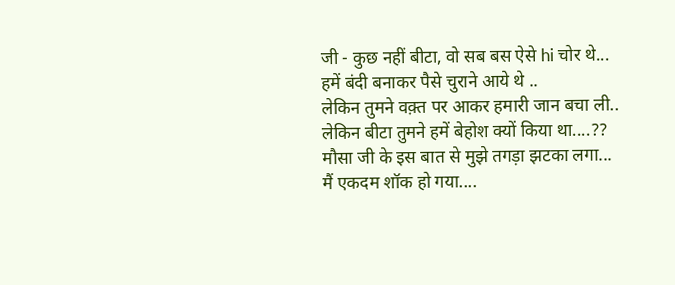जी - कुछ नहीं बीटा, वो सब बस ऐसे hi चोर थे... हमें बंदी बनाकर पैसे चुराने आये थे ..
लेकिन तुमने वक़्त पर आकर हमारी जान बचा ली..
लेकिन बीटा तुमने हमें बेहोश क्यों किया था....??
मौसा जी के इस बात से मुझे तगड़ा झटका लगा...
मैं एकदम शॉक हो गया....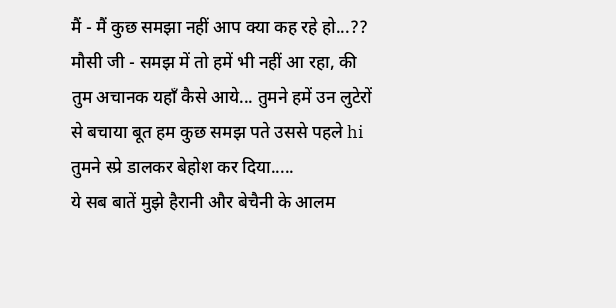मैं - मैं कुछ समझा नहीं आप क्या कह रहे हो...??
मौसी जी - समझ में तो हमें भी नहीं आ रहा, की तुम अचानक यहाँ कैसे आये... तुमने हमें उन लुटेरों से बचाया बूत हम कुछ समझ पते उससे पहले hi तुमने स्प्रे डालकर बेहोश कर दिया.....
ये सब बातें मुझे हैरानी और बेचैनी के आलम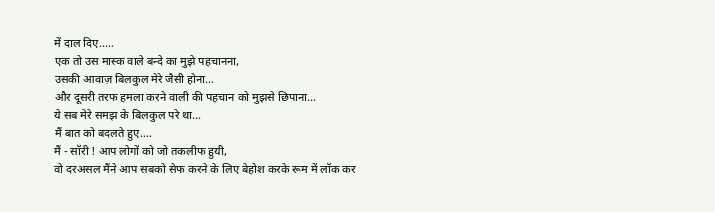में दाल दिए.....
एक तो उस मास्क वाले बन्दे का मुझे पहचानना,
उसकी आवाज़ बिलकुल मेरे जैसी होना...
और दूसरी तरफ हमला करने वाली की पहचान को मुझसे छिपाना...
ये सब मेरे समझ के बिलकुल परे था...
मैं बात को बदलते हुए....
मैं - सॉरी ! आप लोगों को जो तकलीफ हुयी,
वो दरअसल मैंने आप सबको सेफ करने के लिए बेहोश करके रूम में लॉक कर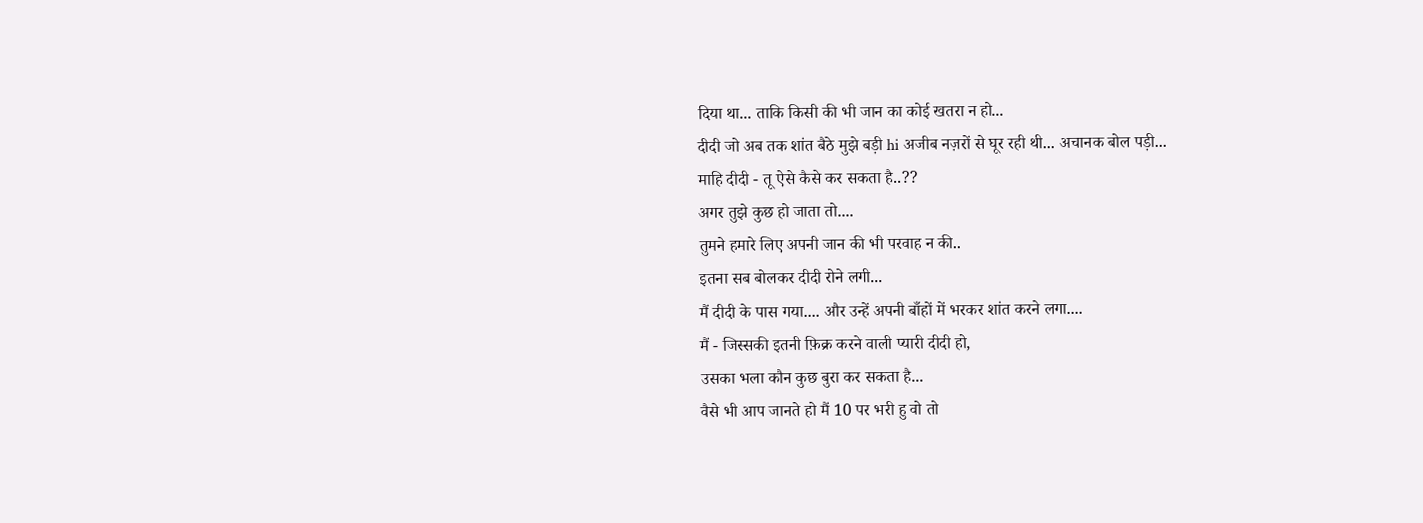दिया था... ताकि किसी की भी जान का कोई खतरा न हो...
दीदी जो अब तक शांत बैठे मुझे बड़ी hi अजीब नज़रों से घूर रही थी... अचानक बोल पड़ी...
माहि दीदी - तू ऐसे कैसे कर सकता है..??
अगर तुझे कुछ हो जाता तो....
तुमने हमारे लिए अपनी जान की भी परवाह न की..
इतना सब बोलकर दीदी रोने लगी...
मैं दीदी के पास गया.... और उन्हें अपनी बाँहों में भरकर शांत करने लगा....
मैं - जिस्सकी इतनी फ़िक्र करने वाली प्यारी दीदी हो,
उसका भला कौन कुछ बुरा कर सकता है...
वैसे भी आप जानते हो मैं 10 पर भरी हु वो तो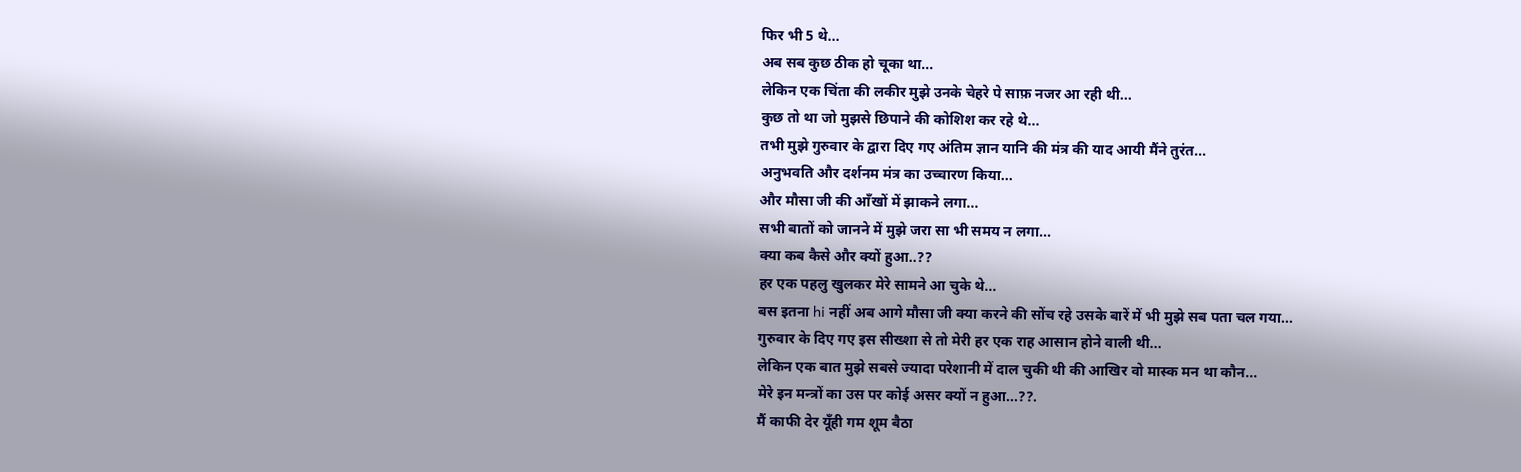फिर भी 5 थे...
अब सब कुछ ठीक हो चूका था...
लेकिन एक चिंता की लकीर मुझे उनके चेहरे पे साफ़ नजर आ रही थी...
कुछ तो था जो मुझसे छिपाने की कोशिश कर रहे थे...
तभी मुझे गुरुवार के द्वारा दिए गए अंतिम ज्ञान यानि की मंत्र की याद आयी मैंने तुरंत...
अनुभवति और दर्शनम मंत्र का उच्चारण किया...
और मौसा जी की आँखों में झाकने लगा...
सभी बातों को जानने में मुझे जरा सा भी समय न लगा...
क्या कब कैसे और क्यों हुआ..??
हर एक पहलु खुलकर मेरे सामने आ चुके थे...
बस इतना hi नहीं अब आगे मौसा जी क्या करने की सोंच रहे उसके बारें में भी मुझे सब पता चल गया...
गुरुवार के दिए गए इस सीख्शा से तो मेरी हर एक राह आसान होने वाली थी...
लेकिन एक बात मुझे सबसे ज्यादा परेशानी में दाल चुकी थी की आखिर वो मास्क मन था कौन...
मेरे इन मन्त्रों का उस पर कोई असर क्यों न हुआ...??.
मैं काफी देर यूँही गम शूम बैठा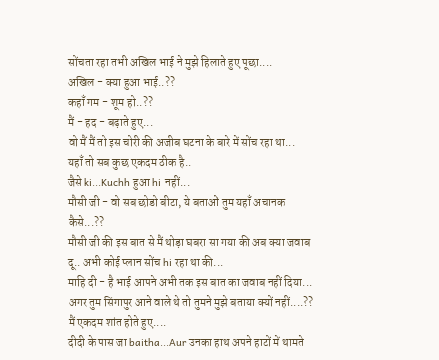सोंचता रहा तभी अखिल भाई ने मुझे हिलाते हुए पूछा....
अखिल - क्या हुआ भाई..??
कहाँ गम - शूम हो..??
मैं - हद - बढ़ाते हुए...
वो मैं मैं तो इस चोरी की अजीब घटना के बारे में सोंच रहा था...
यहाँ तो सब कुछ एकदम ठीक है..
जैसे ki...Kuchh हुआ hi नहीं...
मौसी जी - वो सब छोडो बीटा, ये बताओं तुम यहाँ अचानक कैसे...??
मौसी जी की इस बात से मैं थोड़ा घबरा सा गया की अब क्या जवाब दू.. अभी कोई प्लान सोंच hi रहा था की...
माहि दी - है भाई आपने अभी तक इस बात का जवाब नहीं दिया...
अगर तुम सिंगापुर आने वाले थे तो तुमने मुझे बताया क्यों नहीं....??
मैं एकदम शांत होते हुए....
दीदी के पास जा baitha...Aur उनका हाथ अपने हाटों में थामते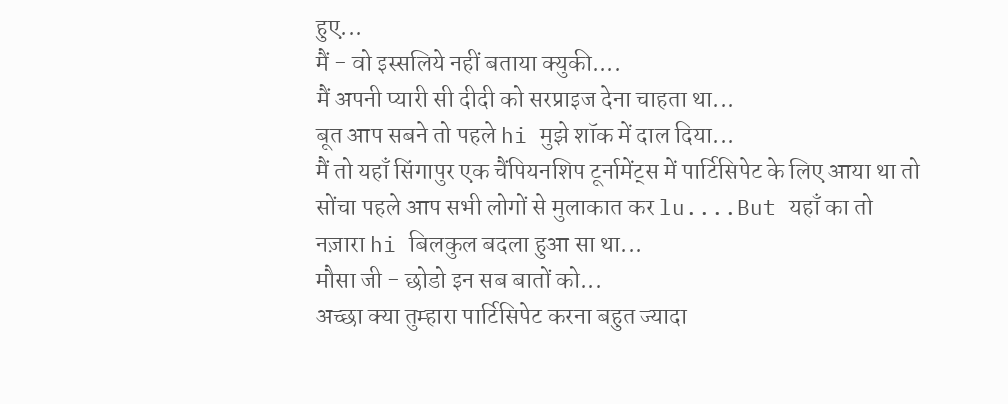हुए...
मैं - वो इस्सलिये नहीं बताया क्युकी....
मैं अपनी प्यारी सी दीदी को सरप्राइज देना चाहता था...
बूत आप सबने तो पहले hi मुझे शॉक में दाल दिया...
मैं तो यहाँ सिंगापुर एक चैंपियनशिप टूर्नामेंट्स में पार्टिसिपेट के लिए आया था तो सोंचा पहले आप सभी लोगों से मुलाकात कर lu....But यहाँ का तो नज़ारा hi बिलकुल बदला हुआ सा था...
मौसा जी - छोडो इन सब बातों को...
अच्छा क्या तुम्हारा पार्टिसिपेट करना बहुत ज्यादा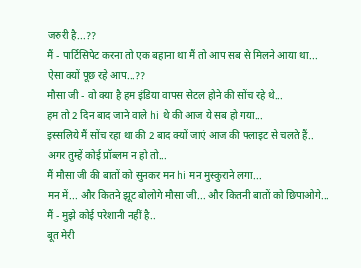जरुरी है...??
मैं - पार्टिसिपेट करना तो एक बहाना था मैं तो आप सब से मिलने आया था...
ऐसा क्यों पूछ रहे आप...??
मौसा जी - वो क्या है हम इंडिया वापस सेटल होने की सोंच रहे थे...
हम तो 2 दिन बाद जाने वाले hi थे की आज ये सब हो गया...
इस्सलिये मैं सोंच रहा था की 2 बाद क्यों जाएं आज की फ्लाइट से चलते हैं..
अगर तुम्हें कोई प्रॉब्लम न हो तो...
मैं मौसा जी की बातों को सुनकर मन hi मन मुस्कुराने लगा...
मन में... और कितने झूट बोलोगे मौसा जी... और कितनी बातों को छिपाओगे...
मैं - मुझे कोई परेशानी नहीं है..
बूत मेरी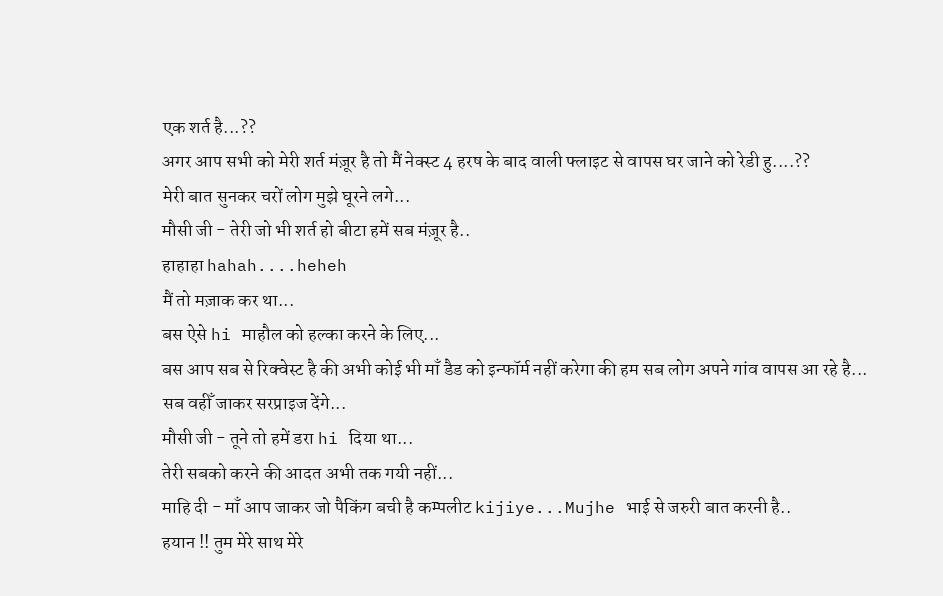एक शर्त है...??
अगर आप सभी को मेरी शर्त मंज़ूर है तो मैं नेक्स्ट 4 हरष के बाद वाली फ्लाइट से वापस घर जाने को रेडी हु....??
मेरी बात सुनकर चरों लोग मुझे घूरने लगे...
मौसी जी - तेरी जो भी शर्त हो बीटा हमें सब मंज़ूर है..
हाहाहा hahah....heheh
मैं तो मज़ाक कर था...
बस ऐसे hi माहौल को हल्का करने के लिए...
बस आप सब से रिक्वेस्ट है की अभी कोई भी माँ डैड को इन्फॉर्म नहीं करेगा की हम सब लोग अपने गांव वापस आ रहे है...
सब वहीँ जाकर सरप्राइज देंगे...
मौसी जी - तूने तो हमें डरा hi दिया था...
तेरी सबको करने की आदत अभी तक गयी नहीं...
माहि दी - माँ आप जाकर जो पैकिंग बची है कम्पलीट kijiye...Mujhe भाई से जरुरी बात करनी है..
हयान !! तुम मेरे साथ मेरे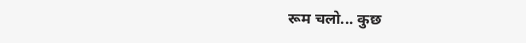रूम चलो... कुछ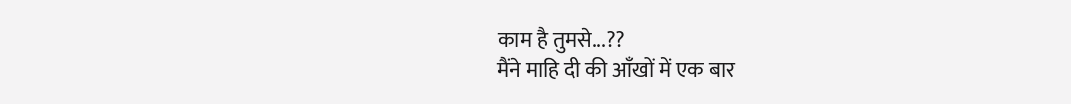काम है तुमसे...??
मैंने माहि दी की आँखों में एक बार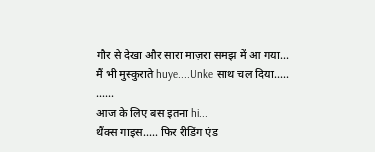गौर से देखा और सारा माज़रा समझ में आ गया...
मैं भी मुस्कुराते huye....Unke साथ चल दिया.....
......
आज के लिए बस इतना hi...
थैंक्स गाइस..... फिर रीडिंग एंड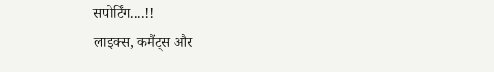सपोर्टिंग....!!
लाइक्स, कमैंट्स और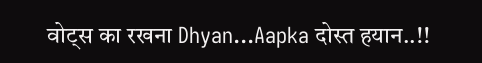वोट्स का रखना Dhyan...Aapka दोस्त हयान..!!